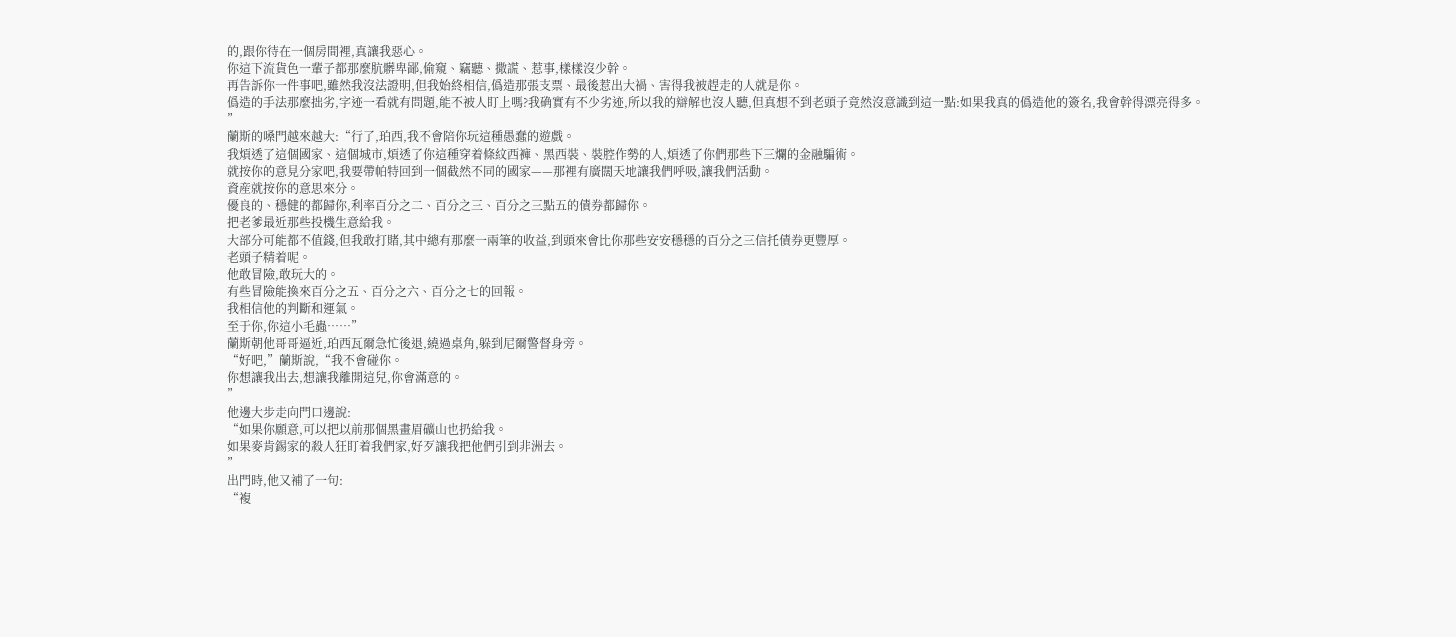的,跟你待在一個房間裡,真讓我惡心。
你這下流貨色一輩子都那麼肮髒卑鄙,偷窺、竊聽、撒謊、惹事,樣樣沒少幹。
再告訴你一件事吧,雖然我沒法證明,但我始終相信,僞造那張支票、最後惹出大禍、害得我被趕走的人就是你。
僞造的手法那麼拙劣,字迹一看就有問題,能不被人盯上嗎?我确實有不少劣迹,所以我的辯解也沒人聽,但真想不到老頭子竟然沒意識到這一點:如果我真的僞造他的簽名,我會幹得漂亮得多。
”
蘭斯的嗓門越來越大:“行了,珀西,我不會陪你玩這種愚蠢的遊戲。
我煩透了這個國家、這個城市,煩透了你這種穿着條紋西褲、黑西裝、裝腔作勢的人,煩透了你們那些下三爛的金融騙術。
就按你的意見分家吧,我要帶帕特回到一個截然不同的國家——那裡有廣闊天地讓我們呼吸,讓我們活動。
資産就按你的意思來分。
優良的、穩健的都歸你,利率百分之二、百分之三、百分之三點五的債券都歸你。
把老爹最近那些投機生意給我。
大部分可能都不值錢,但我敢打賭,其中總有那麼一兩筆的收益,到頭來會比你那些安安穩穩的百分之三信托債券更豐厚。
老頭子精着呢。
他敢冒險,敢玩大的。
有些冒險能換來百分之五、百分之六、百分之七的回報。
我相信他的判斷和運氣。
至于你,你這小毛蟲……”
蘭斯朝他哥哥逼近,珀西瓦爾急忙後退,繞過桌角,躲到尼爾警督身旁。
“好吧,”蘭斯說,“我不會碰你。
你想讓我出去,想讓我離開這兒,你會滿意的。
”
他邊大步走向門口邊說:
“如果你願意,可以把以前那個黑畫眉礦山也扔給我。
如果麥肯錫家的殺人狂盯着我們家,好歹讓我把他們引到非洲去。
”
出門時,他又補了一句:
“複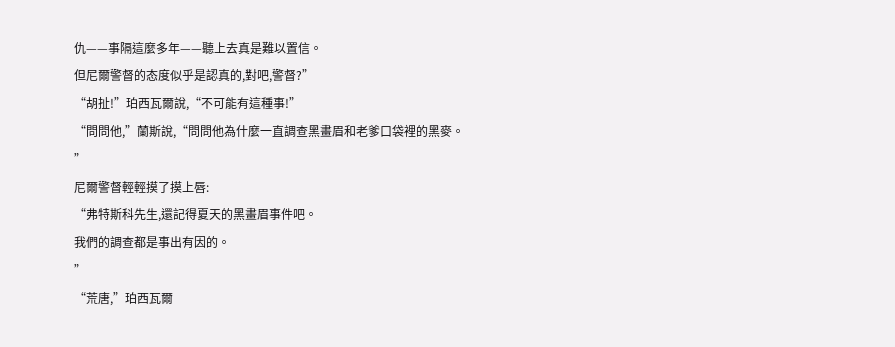仇——事隔這麼多年——聽上去真是難以置信。
但尼爾警督的态度似乎是認真的,對吧,警督?”
“胡扯!”珀西瓦爾說,“不可能有這種事!”
“問問他,”蘭斯說,“問問他為什麼一直調查黑畫眉和老爹口袋裡的黑麥。
”
尼爾警督輕輕摸了摸上唇:
“弗特斯科先生,還記得夏天的黑畫眉事件吧。
我們的調查都是事出有因的。
”
“荒唐,”珀西瓦爾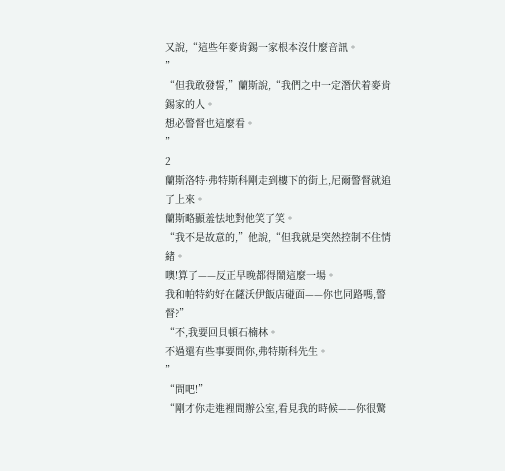又說,“這些年麥肯錫一家根本沒什麼音訊。
”
“但我敢發誓,”蘭斯說,“我們之中一定潛伏着麥肯錫家的人。
想必警督也這麼看。
”
2
蘭斯洛特·弗特斯科剛走到樓下的街上,尼爾警督就追了上來。
蘭斯略顯羞怯地對他笑了笑。
“我不是故意的,”他說,“但我就是突然控制不住情緒。
噢!算了——反正早晚都得鬧這麼一場。
我和帕特約好在薩沃伊飯店碰面——你也同路嗎,警督?”
“不,我要回貝頓石楠林。
不過還有些事要問你,弗特斯科先生。
”
“問吧!”
“剛才你走進裡間辦公室,看見我的時候——你很驚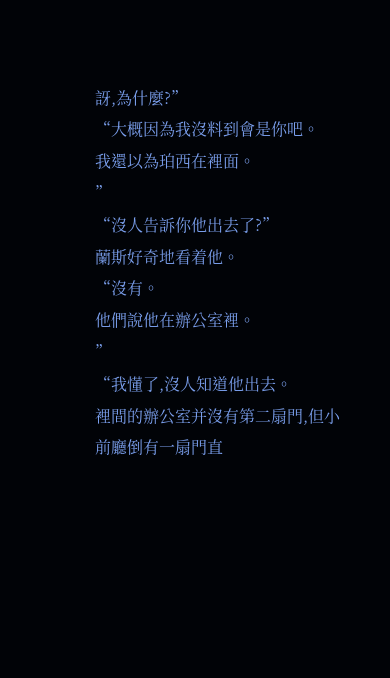訝,為什麼?”
“大概因為我沒料到會是你吧。
我還以為珀西在裡面。
”
“沒人告訴你他出去了?”
蘭斯好奇地看着他。
“沒有。
他們說他在辦公室裡。
”
“我懂了,沒人知道他出去。
裡間的辦公室并沒有第二扇門,但小前廳倒有一扇門直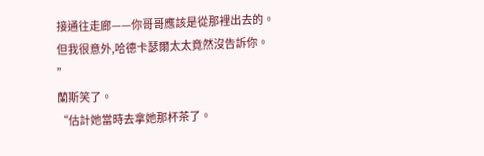接通往走廊——你哥哥應該是從那裡出去的。
但我很意外,哈德卡瑟爾太太竟然沒告訴你。
”
蘭斯笑了。
“估計她當時去拿她那杯茶了。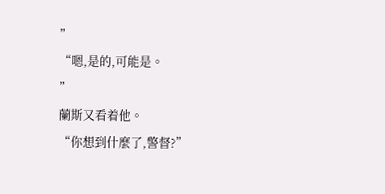”
“嗯,是的,可能是。
”
蘭斯又看着他。
“你想到什麼了,警督?”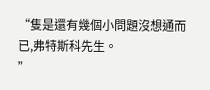“隻是還有幾個小問題沒想通而已,弗特斯科先生。
”